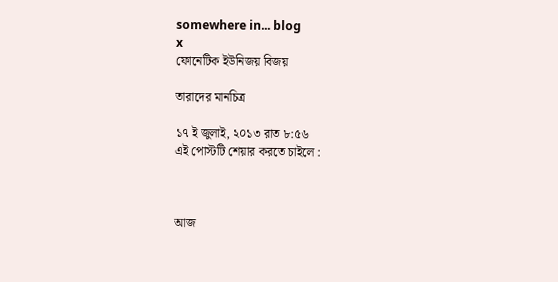somewhere in... blog
x
ফোনেটিক ইউনিজয় বিজয়

তারাদের মানচিত্র

১৭ ই জুলাই, ২০১৩ রাত ৮:৫৬
এই পোস্টটি শেয়ার করতে চাইলে :



আজ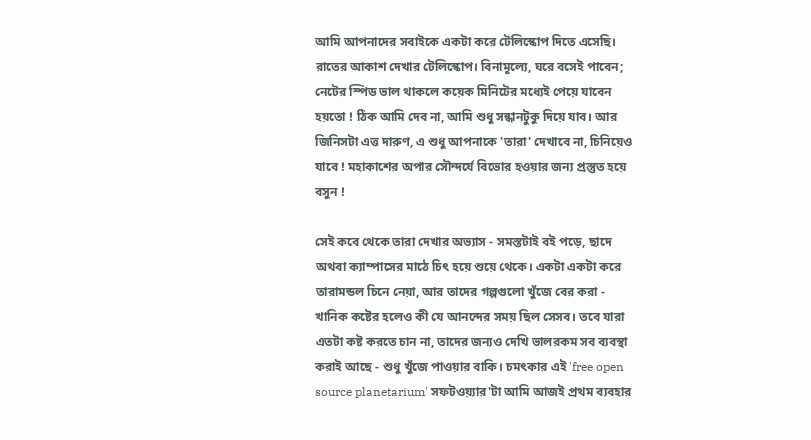আমি আপনাদের সবাইকে একটা করে টেলিস্কোপ দিতে এসেছি। রাতের আকাশ দেখার টেলিস্কোপ। বিনামূল্যে, ঘরে বসেই পাবেন; নেটের স্পিড ভাল থাকলে কয়েক মিনিটের মধ্যেই পেয়ে যাবেন হয়তো ! ঠিক আমি দেব না, আমি শুধু সন্ধানটুকু দিয়ে যাব। আর জিনিসটা এত্ত দারুণ, এ শুধু আপনাকে 'তারা' দেখাবে না, চিনিয়েও যাবে ! মহাকাশের অপার সৌন্দর্যে বিভোর হওয়ার জন্য প্রস্তুত হয়ে বসুন !

সেই কবে থেকে তারা দেখার অভ্যাস - সমস্তটাই বই পড়ে, ছাদে অথবা ক্যাম্পাসের মাঠে চিৎ হয়ে শুয়ে থেকে। একটা একটা করে তারামন্ডল চিনে নেয়া, আর তাদের গল্পগুলো খুঁজে বের করা - খানিক কষ্টের হলেও কী যে আনন্দের সময় ছিল সেসব। তবে যারা এতটা কষ্ট করতে চান না, তাদের জন্যও দেখি ভালরকম সব ব্যবস্থা করাই আছে - শুধু খুঁজে পাওয়ার বাকি। চমৎকার এই 'free open source planetarium' সফটওয়্যার'টা আমি আজই প্রথম ব্যবহার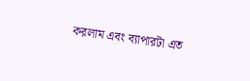করলাম এবং ব্যাপারটা এত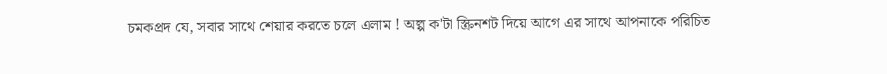চমকপ্রদ যে, সবার সাথে শেয়ার করতে চলে এলাম ! অল্প ক'টা স্ক্রিনশট দিয়ে আগে এর সাথে আপনাকে পরিচিত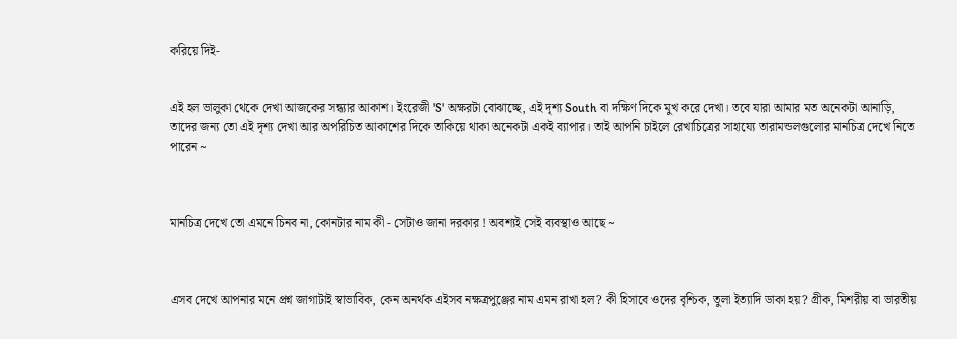করিয়ে দিই-


এই হল ভালুকা থেকে দেখা আজকের সন্ধ্যার আকাশ। ইংরেজী 'S' অক্ষরটা বোঝাচ্ছে, এই দৃশ্য South বা দক্ষিণ দিকে মুখ করে দেখা। তবে যারা আমার মত অনেকটা আনাড়ি, তাদের জন্য তো এই দৃশ্য দেখা আর অপরিচিত আকাশের দিকে তাকিয়ে থাকা অনেকটা একই ব্যাপার। তাই আপনি চাইলে রেখাচিত্রের সাহায্যে তারামন্ডলগুলোর মানচিত্র দেখে নিতে পারেন ~



মানচিত্র দেখে তো এমনে চিনব না, কোনটার নাম কী - সেটাও জানা দরকার ! অবশ্যই সেই ব্যবস্থাও আছে ~



এসব দেখে আপনার মনে প্রশ্ন জাগাটাই স্বাভাবিক, কেন অনর্থক এইসব নক্ষত্রপুঞ্জের নাম এমন রাখা হল? কী হিসাবে ওদের বৃশ্চিক, তুলা ইত্যাদি ডাকা হয়? গ্রীক, মিশরীয় বা ভারতীয়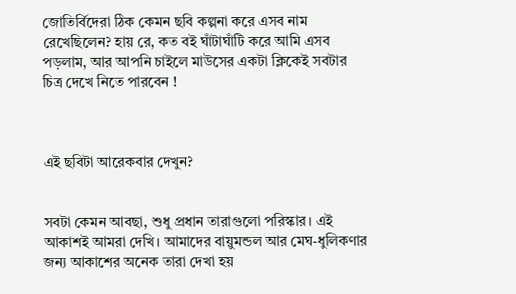জোতির্বিদেরা ঠিক কেমন ছবি কল্পনা করে এসব নাম রেখেছিলেন? হায় রে, কত বই ঘাঁটাঘাঁটি করে আমি এসব পড়লাম, আর আপনি চাইলে মাউসের একটা ক্লিকেই সবটার চিত্র দেখে নিতে পারবেন !



এই ছবিটা আরেকবার দেখুন?


সবটা কেমন আবছা, শুধু প্রধান তারাগুলো পরিস্কার। এই আকাশই আমরা দেখি। আমাদের বায়ুমন্ডল আর মেঘ-ধুলিকণার জন্য আকাশের অনেক তারা দেখা হয়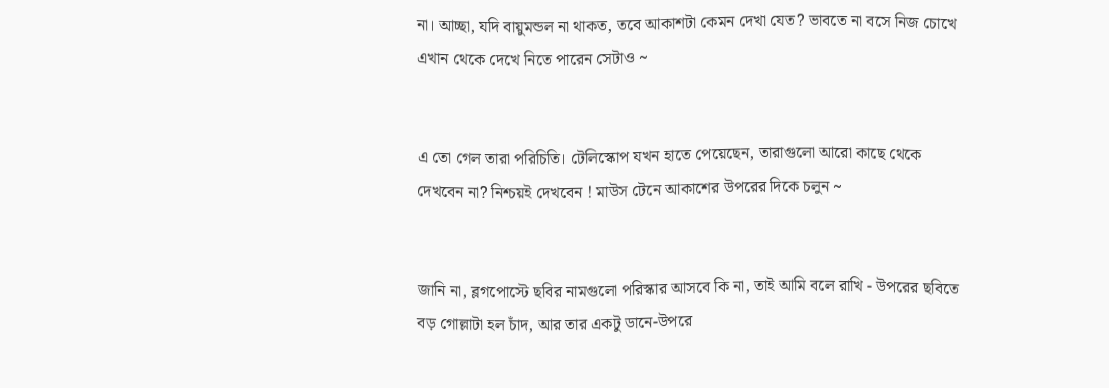না। আচ্ছা, যদি বায়ুমন্ডল না থাকত, তবে আকাশটা কেমন দেখা যেত? ভাবতে না বসে নিজ চোখে এখান থেকে দেখে নিতে পারেন সেটাও ~


এ তো গেল তারা পরিচিতি। টেলিস্কোপ যখন হাতে পেয়েছেন, তারাগুলো আরো কাছে থেকে দেখবেন না? নিশ্চয়ই দেখবেন ! মাউস টেনে আকাশের উপরের দিকে চলুন ~


জানি না, ব্লগপোস্টে ছবির নামগুলো পরিস্কার আসবে কি না, তাই আমি বলে রাখি - উপরের ছবিতে বড় গোল্লাটা হল চাঁদ, আর তার একটু ডানে-উপরে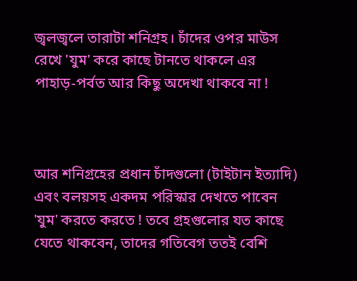জ্বলজ্বলে তারাটা শনিগ্রহ। চাঁদের ওপর মাউস রেখে 'যুম' করে কাছে টানতে থাকলে এর পাহাড়-পর্বত আর কিছু অদেখা থাকবে না !



আর শনিগ্রহের প্রধান চাঁদগুলো (টাইটান ইত্যাদি) এবং বলয়সহ একদম পরিস্কার দেখতে পাবেন 'যুম' করতে করতে ! তবে গ্রহগুলোর যত কাছে যেতে থাকবেন, তাদের গতিবেগ ততই বেশি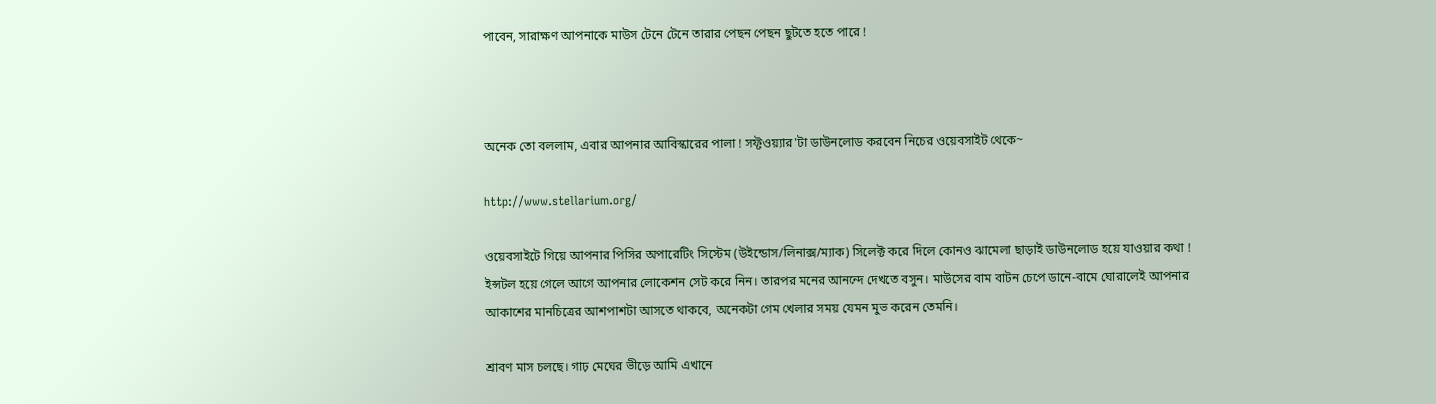পাবেন, সারাক্ষণ আপনাকে মাউস টেনে টেনে তারার পেছন পেছন ছুটতে হতে পারে !



অনেক তো বললাম, এবার আপনার আবিস্কারের পালা ! সফ্টওয়্যার'টা ডাউনলোড করবেন নিচের ওয়েবসাইট থেকে~

http://www.stellarium.org/

ওয়েবসাইটে গিয়ে আপনার পিসির অপারেটিং সিস্টেম (উইন্ডোস/লিনাক্স/ম্যাক) সিলেক্ট করে দিলে কোনও ঝামেলা ছাড়াই ডাউনলোড হয়ে যাওয়ার কথা ! ইন্সটল হয়ে গেলে আগে আপনার লোকেশন সেট করে নিন। তারপর মনের আনন্দে দেখতে বসুন। মাউসের বাম বাটন চেপে ডানে-বামে ঘোরালেই আপনার আকাশের মানচিত্রের আশপাশটা আসতে থাকবে, অনেকটা গেম খেলার সময় যেমন মুভ করেন তেমনি।

শ্রাবণ মাস চলছে। গাঢ় মেঘের ভীড়ে আমি এখানে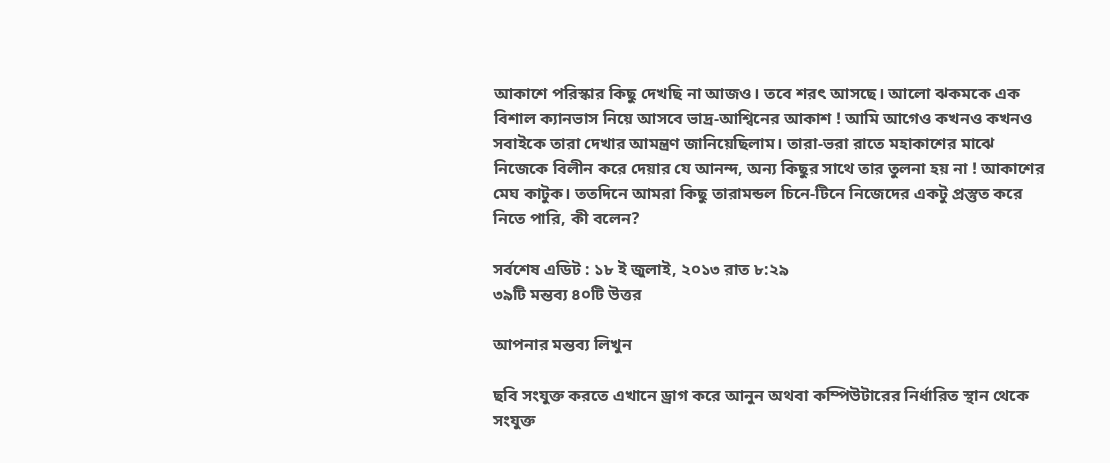আকাশে পরিস্কার কিছু দেখছি না আজও। তবে শরৎ আসছে। আলো ঝকমকে এক বিশাল ক্যানভাস নিয়ে আসবে ভাদ্র-আশ্বিনের আকাশ ! আমি আগেও কখনও কখনও সবাইকে তারা দেখার আমন্ত্রণ জানিয়েছিলাম। তারা-ভরা রাতে মহাকাশের মাঝে নিজেকে বিলীন করে দেয়ার যে আনন্দ, অন্য কিছুর সাথে তার তুলনা হয় না ! আকাশের মেঘ কাটুক। ততদিনে আমরা কিছু তারামন্ডল চিনে-টিনে নিজেদের একটু প্রস্তুত করে নিতে পারি, কী বলেন?

সর্বশেষ এডিট : ১৮ ই জুলাই, ২০১৩ রাত ৮:২৯
৩৯টি মন্তব্য ৪০টি উত্তর

আপনার মন্তব্য লিখুন

ছবি সংযুক্ত করতে এখানে ড্রাগ করে আনুন অথবা কম্পিউটারের নির্ধারিত স্থান থেকে সংযুক্ত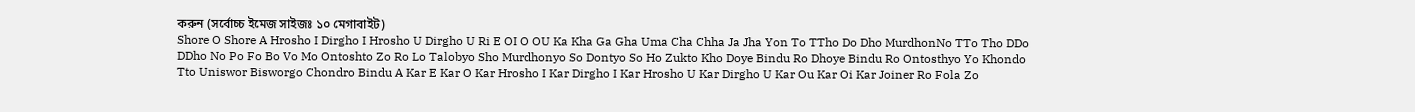করুন (সর্বোচ্চ ইমেজ সাইজঃ ১০ মেগাবাইট)
Shore O Shore A Hrosho I Dirgho I Hrosho U Dirgho U Ri E OI O OU Ka Kha Ga Gha Uma Cha Chha Ja Jha Yon To TTho Do Dho MurdhonNo TTo Tho DDo DDho No Po Fo Bo Vo Mo Ontoshto Zo Ro Lo Talobyo Sho Murdhonyo So Dontyo So Ho Zukto Kho Doye Bindu Ro Dhoye Bindu Ro Ontosthyo Yo Khondo Tto Uniswor Bisworgo Chondro Bindu A Kar E Kar O Kar Hrosho I Kar Dirgho I Kar Hrosho U Kar Dirgho U Kar Ou Kar Oi Kar Joiner Ro Fola Zo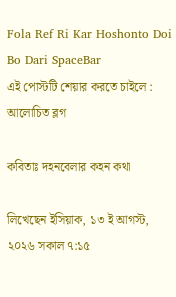Fola Ref Ri Kar Hoshonto Doi Bo Dari SpaceBar
এই পোস্টটি শেয়ার করতে চাইলে :
আলোচিত ব্লগ

কবিতাঃ দহনবেলার কহন কথা

লিখেছেন ইসিয়াক, ১৩ ই আগস্ট, ২০২৬ সকাল ৭:১৫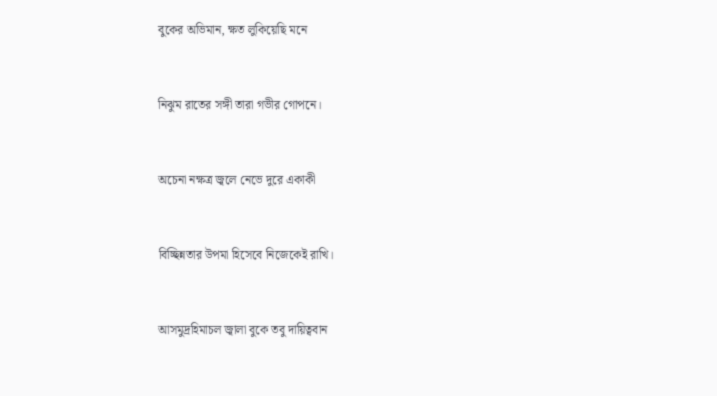বুকের অভিমান, ক্ষত লুকিয়েছি মনে


নিঝুম রাতের সঙ্গী তারা গভীর গোপনে।


অচেনা নক্ষত্র জ্বলে নেভে দুরে একাকী


বিচ্ছিন্নতার উপমা হিসেবে নিজেকেই রাখি।


আসমুদ্রহিমাচল জ্বালা বুকে তবু দায়িত্ববান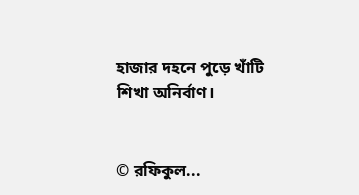হাজার দহনে পুড়ে খাঁটি শিখা অনির্বাণ।


© রফিকুল...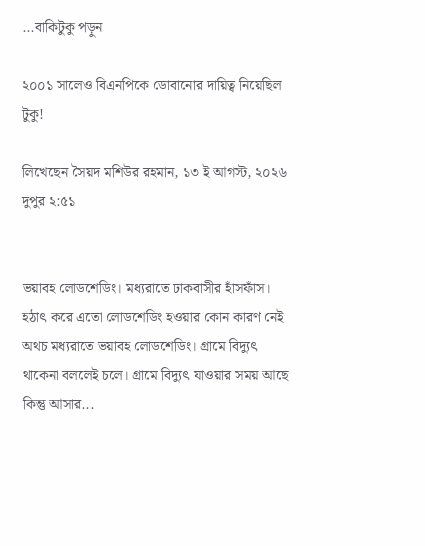...বাকিটুকু পড়ুন

২০০১ সালেও বিএনপিকে ডোবানোর দায়িত্ব নিয়েছিল টুকু!

লিখেছেন সৈয়দ মশিউর রহমান, ১৩ ই আগস্ট, ২০২৬ দুপুর ২:৫১


ভয়াবহ লোডশেডিং। মধ্যরাতে ঢাকবাসীর হাঁসফাঁস। হঠাৎ করে এতো লোডশেডিং হওয়ার কোন কারণ নেই অথচ মধ্যরাতে ভয়াবহ লোডশেডিং। গ্রামে বিদ্যুৎ থাকেনা বললেই চলে। গ্রামে বিদ্যুৎ যাওয়ার সময় আছে কিন্তু আসার...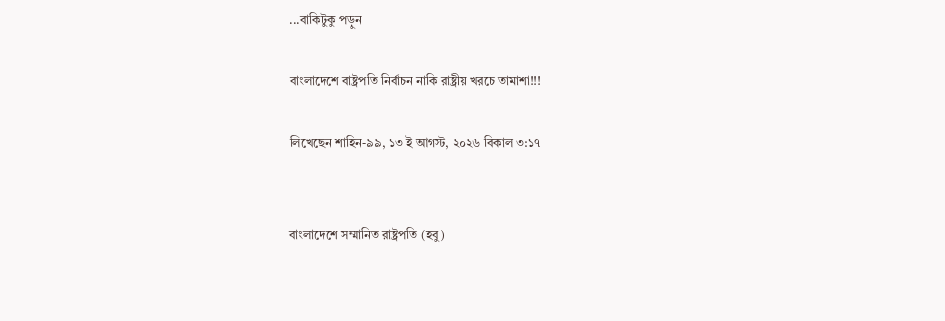...বাকিটুকু পড়ুন

বাংলাদেশে বাষ্ট্রপতি নির্বাচন নাকি রাষ্ট্রীয় খরচে তামাশা!!!

লিখেছেন শাহিন-৯৯, ১৩ ই আগস্ট, ২০২৬ বিকাল ৩:১৭


বাংলাদেশে সম্মানিত রাষ্ট্রপতি (হবু)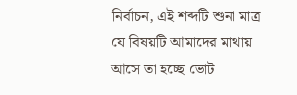নির্বাচন, এই শব্দটি শুনা মাত্র যে বিষয়টি আমাদের মাথায় আসে তা হচ্ছে ভোট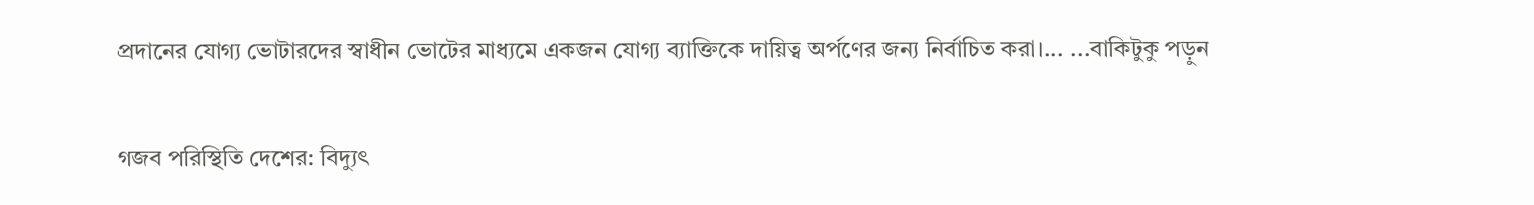প্রদানের যোগ্য ভোটারদের স্বাধীন ভোটের মাধ্যমে একজন যোগ্য ব্যাক্তিকে দায়িত্ব অর্পণের জন্য নির্বাচিত করা।... ...বাকিটুকু পড়ুন

গজব পরিস্থিতি দেশের: বিদ্যুৎ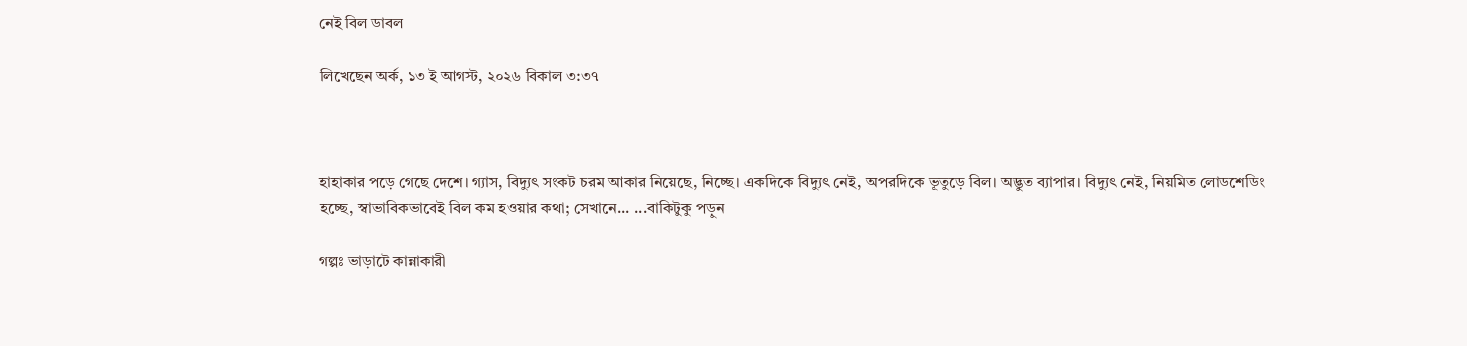নেই বিল ডাবল

লিখেছেন অর্ক, ১৩ ই আগস্ট, ২০২৬ বিকাল ৩:৩৭



হাহাকার পড়ে গেছে দেশে। গ্যাস, বিদ্যুৎ সংকট চরম আকার নিয়েছে, নিচ্ছে। একদিকে বিদ্যুৎ নেই, অপরদিকে ভূতুড়ে বিল। অদ্ভুত ব্যাপার। বিদ্যুৎ নেই, নিয়মিত লোডশেডিং হচ্ছে, স্বাভাবিকভাবেই বিল কম হওয়ার কথা; সেখানে... ...বাকিটুকু পড়ুন

গল্পঃ ভাড়াটে কান্নাকারী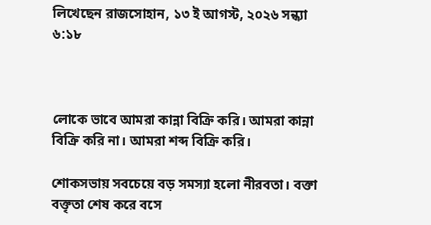লিখেছেন রাজসোহান, ১৩ ই আগস্ট, ২০২৬ সন্ধ্যা ৬:১৮



লোকে ভাবে আমরা কান্না বিক্রি করি। আমরা কান্না বিক্রি করি না। আমরা শব্দ বিক্রি করি।

শোকসভায় সবচেয়ে বড় সমস্যা হলো নীরবতা। বক্তা বক্তৃতা শেষ করে বসে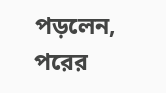পড়লেন, পরের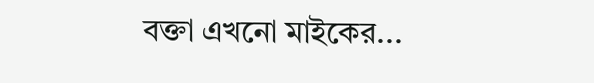বক্তা এখনো মাইকের...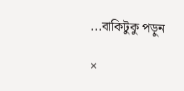...বাকিটুকু পড়ুন

×